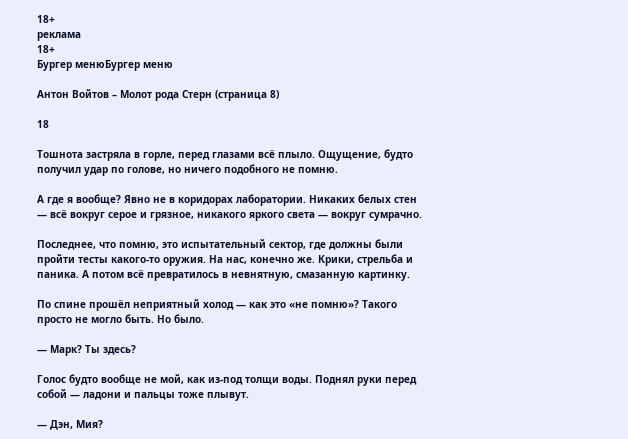18+
реклама
18+
Бургер менюБургер меню

Антон Войтов – Молот рода Стерн (страница 8)

18

Тошнота застряла в горле, перед глазами всё плыло. Ощущение, будто получил удар по голове, но ничего подобного не помню.

А где я вообще? Явно не в коридорах лаборатории. Никаких белых стен — всё вокруг серое и грязное, никакого яркого света — вокруг сумрачно.

Последнее, что помню, это испытательный сектор, где должны были пройти тесты какого-то оружия. На нас, конечно же. Крики, стрельба и паника. А потом всё превратилось в невнятную, смазанную картинку.

По спине прошёл неприятный холод — как это «не помню»? Такого просто не могло быть. Но было.

— Марк? Ты здесь?

Голос будто вообще не мой, как из-под толщи воды. Поднял руки перед собой — ладони и пальцы тоже плывут.

— Дэн, Мия?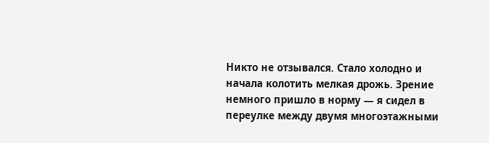Никто не отзывался. Стало холодно и начала колотить мелкая дрожь. Зрение немного пришло в норму — я сидел в переулке между двумя многоэтажными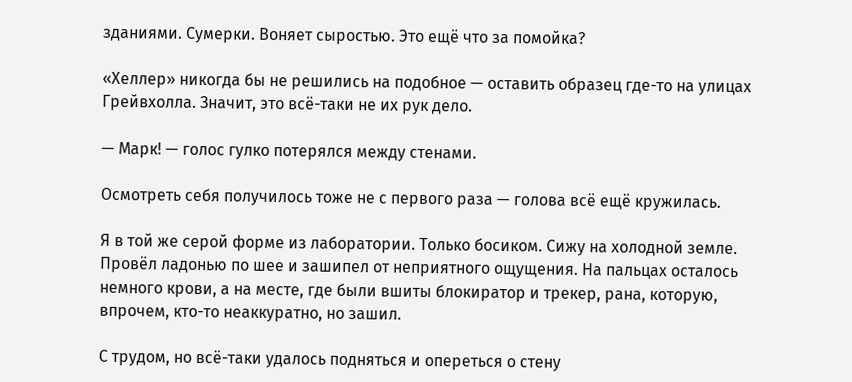зданиями. Сумерки. Воняет сыростью. Это ещё что за помойка?

«Хеллер» никогда бы не решились на подобное — оставить образец где-то на улицах Грейвхолла. Значит, это всё-таки не их рук дело.

— Марк! — голос гулко потерялся между стенами.

Осмотреть себя получилось тоже не с первого раза — голова всё ещё кружилась.

Я в той же серой форме из лаборатории. Только босиком. Сижу на холодной земле. Провёл ладонью по шее и зашипел от неприятного ощущения. На пальцах осталось немного крови, а на месте, где были вшиты блокиратор и трекер, рана, которую, впрочем, кто-то неаккуратно, но зашил.

С трудом, но всё-таки удалось подняться и опереться о стену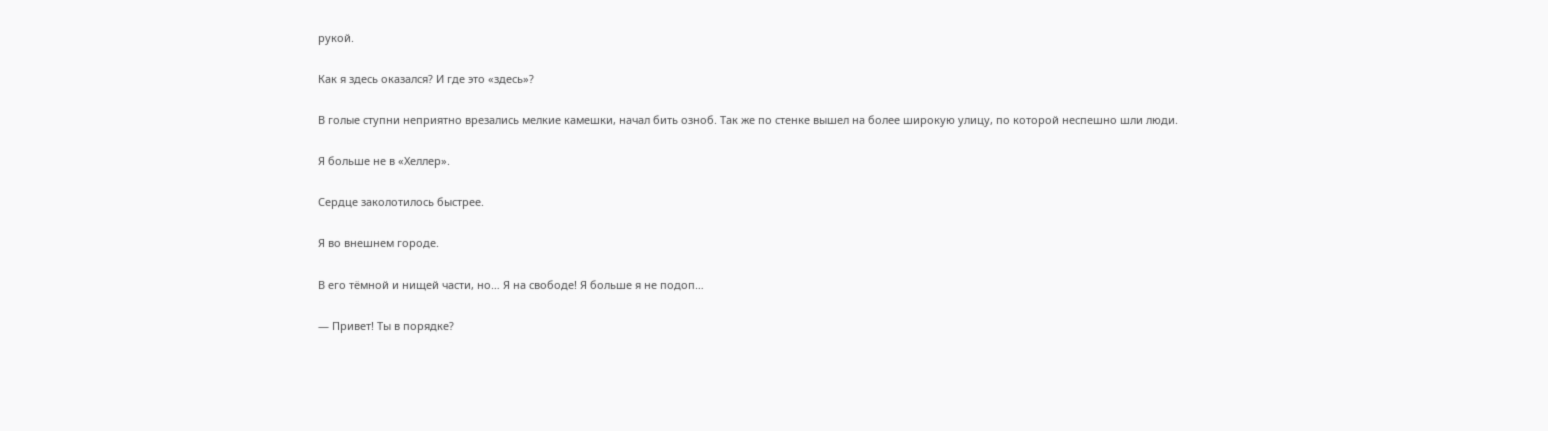рукой.

Как я здесь оказался? И где это «здесь»?

В голые ступни неприятно врезались мелкие камешки, начал бить озноб. Так же по стенке вышел на более широкую улицу, по которой неспешно шли люди.

Я больше не в «Хеллер».

Сердце заколотилось быстрее.

Я во внешнем городе.

В его тёмной и нищей части, но… Я на свободе! Я больше я не подоп…

— Привет! Ты в порядке?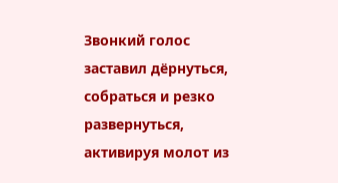Звонкий голос заставил дёрнуться, собраться и резко развернуться, активируя молот из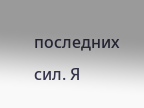последних сил. Я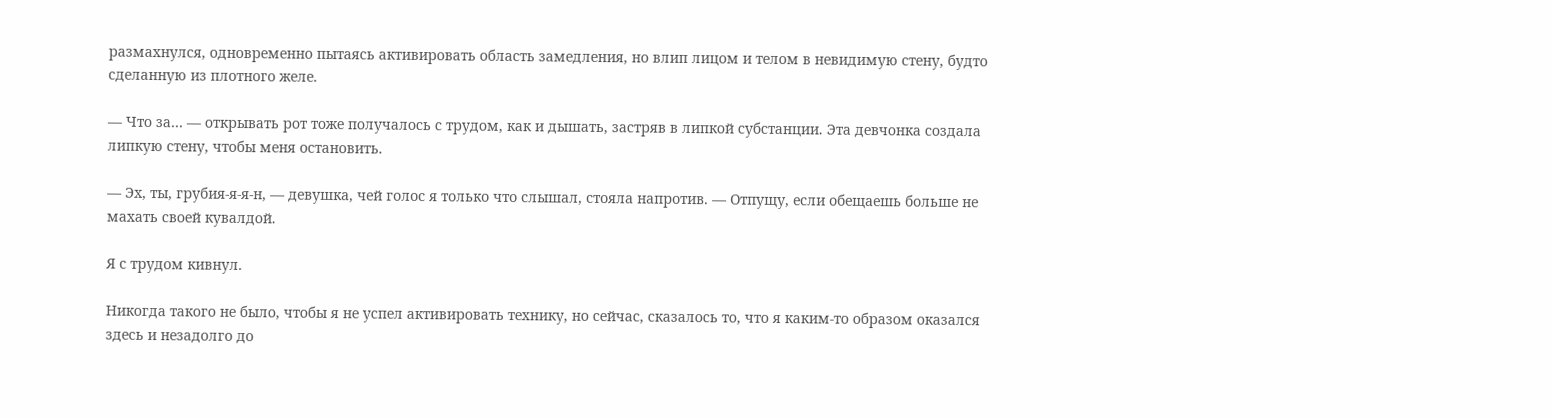размахнулся, одновременно пытаясь активировать область замедления, но влип лицом и телом в невидимую стену, будто сделанную из плотного желе.

— Что за… — открывать рот тоже получалось с трудом, как и дышать, застряв в липкой субстанции. Эта девчонка создала липкую стену, чтобы меня остановить.

— Эх, ты, грубия-я-я-н, — девушка, чей голос я только что слышал, стояла напротив. — Отпущу, если обещаешь больше не махать своей кувалдой.

Я с трудом кивнул.

Никогда такого не было, чтобы я не успел активировать технику, но сейчас, сказалось то, что я каким-то образом оказался здесь и незадолго до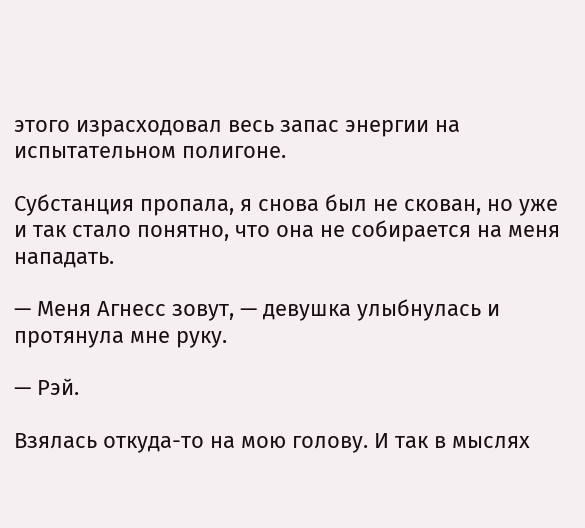этого израсходовал весь запас энергии на испытательном полигоне.

Субстанция пропала, я снова был не скован, но уже и так стало понятно, что она не собирается на меня нападать.

— Меня Агнесс зовут, — девушка улыбнулась и протянула мне руку.

— Рэй.

Взялась откуда-то на мою голову. И так в мыслях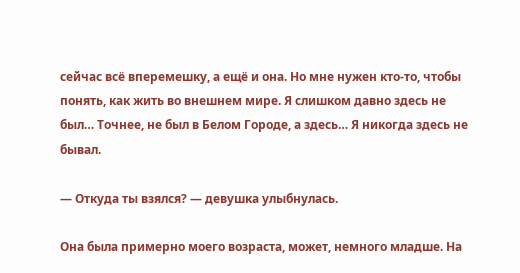сейчас всё вперемешку, а ещё и она. Но мне нужен кто-то, чтобы понять, как жить во внешнем мире. Я слишком давно здесь не был… Точнее, не был в Белом Городе, а здесь… Я никогда здесь не бывал.

— Откуда ты взялся? — девушка улыбнулась.

Она была примерно моего возраста, может, немного младше. На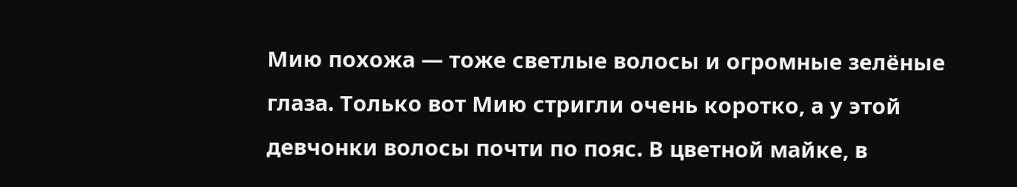Мию похожа — тоже светлые волосы и огромные зелёные глаза. Только вот Мию стригли очень коротко, а у этой девчонки волосы почти по пояс. В цветной майке, в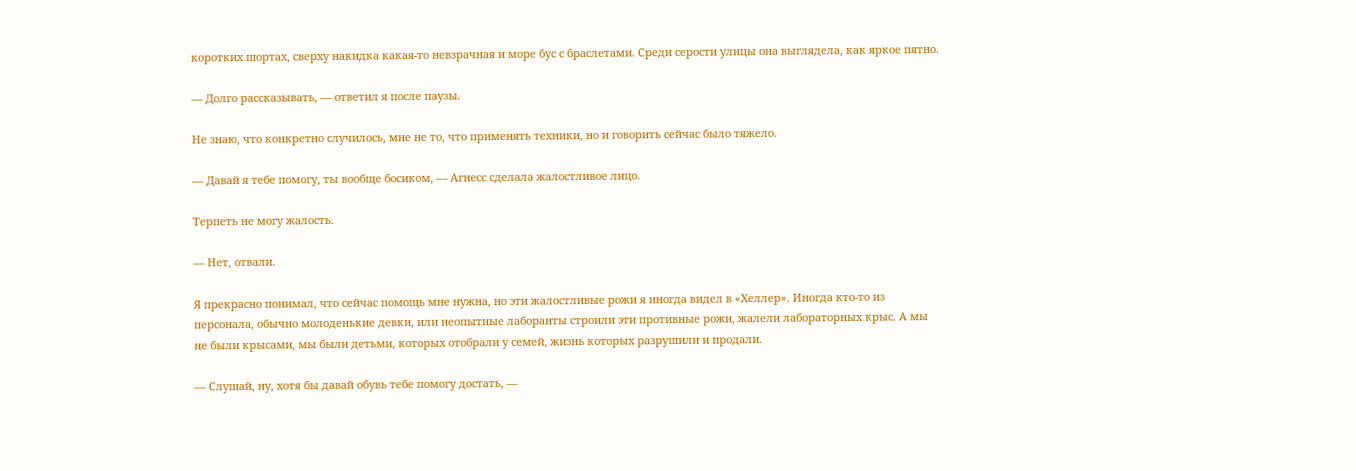коротких шортах, сверху накидка какая-то невзрачная и море бус с браслетами. Среди серости улицы она выглядела, как яркое пятно.

— Долго рассказывать, — ответил я после паузы.

Не знаю, что конкретно случилось, мне не то, что применять техники, но и говорить сейчас было тяжело.

— Давай я тебе помогу, ты вообще босиком, — Агнесс сделала жалостливое лицо.

Терпеть не могу жалость.

— Нет, отвали.

Я прекрасно понимал, что сейчас помощь мне нужна, но эти жалостливые рожи я иногда видел в «Хеллер». Иногда кто-то из персонала, обычно молоденькие девки, или неопытные лаборанты строили эти противные рожи, жалели лабораторных крыс. А мы не были крысами, мы были детьми, которых отобрали у семей, жизнь которых разрушили и продали.

— Слушай, ну, хотя бы давай обувь тебе помогу достать, —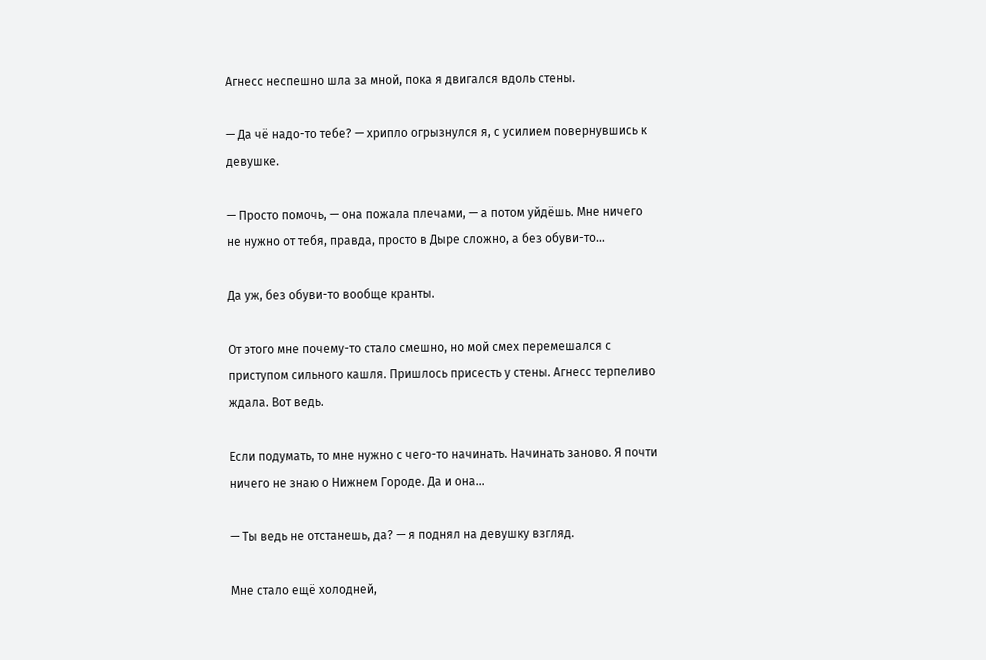Агнесс неспешно шла за мной, пока я двигался вдоль стены.

— Да чё надо-то тебе? — хрипло огрызнулся я, с усилием повернувшись к девушке.

— Просто помочь, — она пожала плечами, — а потом уйдёшь. Мне ничего не нужно от тебя, правда, просто в Дыре сложно, а без обуви-то…

Да уж, без обуви-то вообще кранты.

От этого мне почему-то стало смешно, но мой смех перемешался с приступом сильного кашля. Пришлось присесть у стены. Агнесс терпеливо ждала. Вот ведь.

Если подумать, то мне нужно с чего-то начинать. Начинать заново. Я почти ничего не знаю о Нижнем Городе. Да и она…

— Ты ведь не отстанешь, да? — я поднял на девушку взгляд.

Мне стало ещё холодней,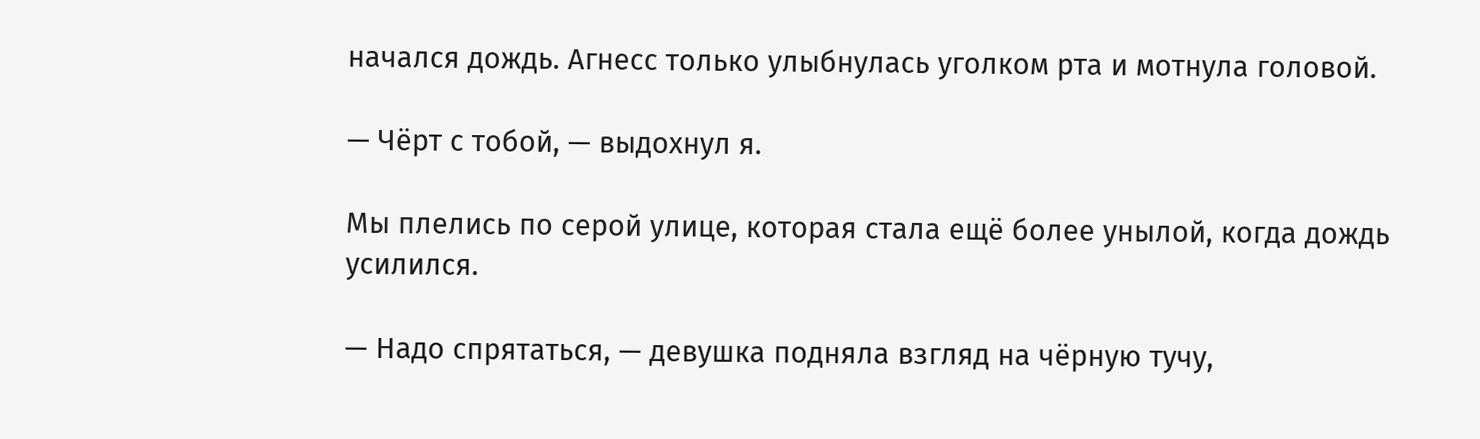начался дождь. Агнесс только улыбнулась уголком рта и мотнула головой.

— Чёрт с тобой, — выдохнул я.

Мы плелись по серой улице, которая стала ещё более унылой, когда дождь усилился.

— Надо спрятаться, — девушка подняла взгляд на чёрную тучу,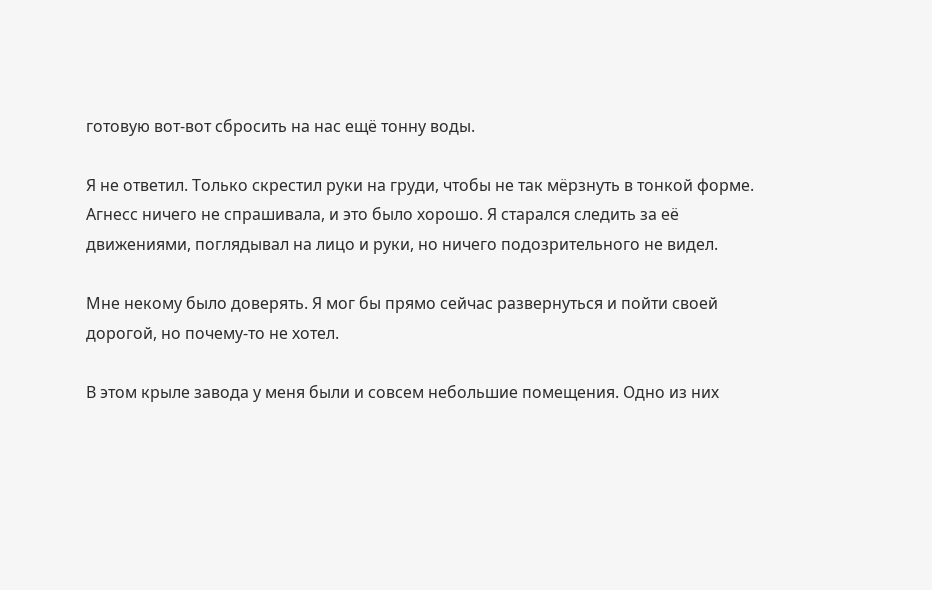готовую вот-вот сбросить на нас ещё тонну воды.

Я не ответил. Только скрестил руки на груди, чтобы не так мёрзнуть в тонкой форме. Агнесс ничего не спрашивала, и это было хорошо. Я старался следить за её движениями, поглядывал на лицо и руки, но ничего подозрительного не видел.

Мне некому было доверять. Я мог бы прямо сейчас развернуться и пойти своей дорогой, но почему-то не хотел.

В этом крыле завода у меня были и совсем небольшие помещения. Одно из них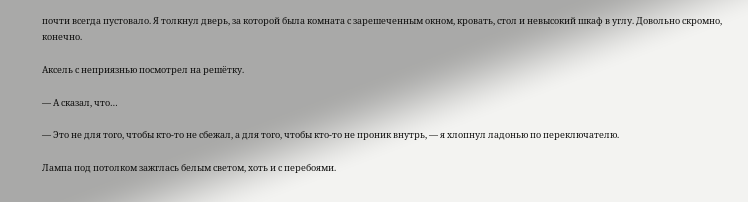почти всегда пустовало. Я толкнул дверь, за которой была комната с зарешеченным окном, кровать, стол и невысокий шкаф в углу. Довольно скромно, конечно.

Аксель с неприязнью посмотрел на решётку.

— А сказал, что…

— Это не для того, чтобы кто-то не сбежал, а для того, чтобы кто-то не проник внутрь, — я хлопнул ладонью по переключателю.

Лампа под потолком зажглась белым светом, хоть и с перебоями.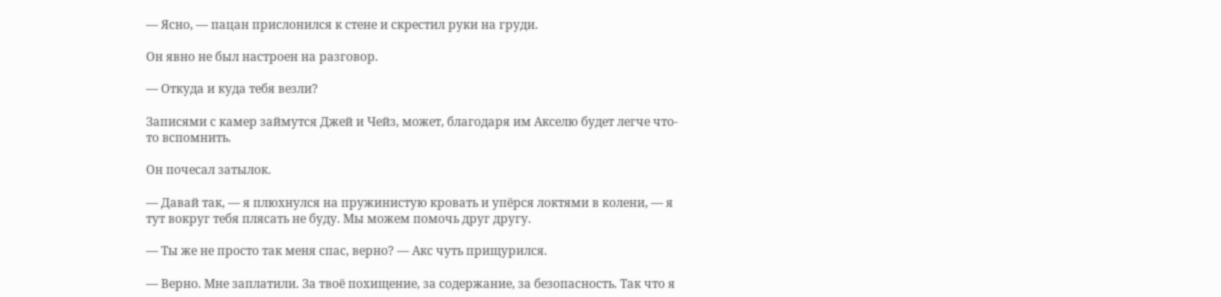— Ясно, — пацан прислонился к стене и скрестил руки на груди.

Он явно не был настроен на разговор.

— Откуда и куда тебя везли?

Записями с камер займутся Джей и Чейз, может, благодаря им Акселю будет легче что-то вспомнить.

Он почесал затылок.

— Давай так, — я плюхнулся на пружинистую кровать и упёрся локтями в колени, — я тут вокруг тебя плясать не буду. Мы можем помочь друг другу.

— Ты же не просто так меня спас, верно? — Акс чуть прищурился.

— Верно. Мне заплатили. За твоё похищение, за содержание, за безопасность. Так что я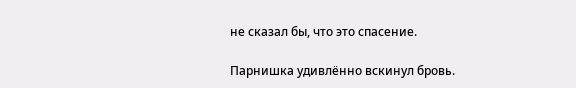не сказал бы, что это спасение.

Парнишка удивлённо вскинул бровь.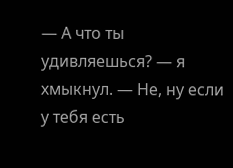— А что ты удивляешься? — я хмыкнул. — Не, ну если у тебя есть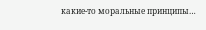какие-то моральные принципы…